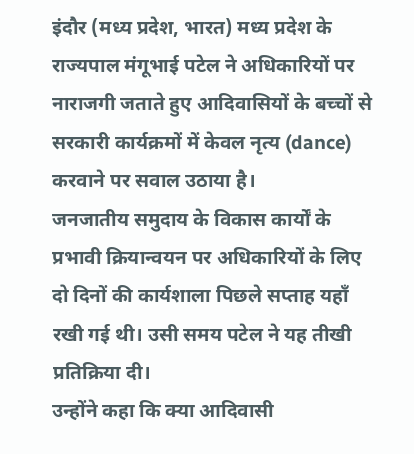इंदौर (मध्य प्रदेश, भारत) मध्य प्रदेश के राज्यपाल मंगूभाई पटेल ने अधिकारियों पर नाराजगी जताते हुए आदिवासियों के बच्चों से सरकारी कार्यक्रमों में केवल नृत्य (dance) करवाने पर सवाल उठाया है।
जनजातीय समुदाय के विकास कार्यों के प्रभावी क्रियान्वयन पर अधिकारियों के लिए दो दिनों की कार्यशाला पिछले सप्ताह यहाँ रखी गई थी। उसी समय पटेल ने यह तीखी प्रतिक्रिया दी।
उन्होंने कहा कि क्या आदिवासी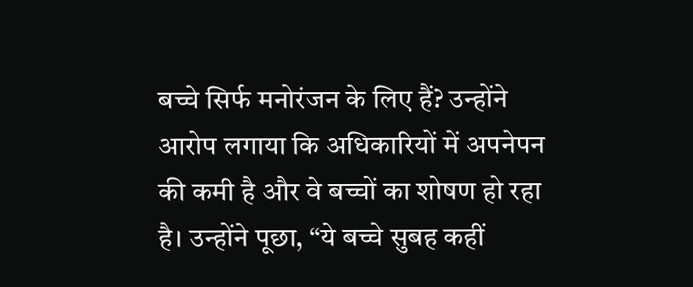बच्चे सिर्फ मनोरंजन के लिए हैं? उन्होंने आरोप लगाया कि अधिकारियों में अपनेपन की कमी है और वे बच्चों का शोषण हो रहा है। उन्होंने पूछा, “ये बच्चे सुबह कहीं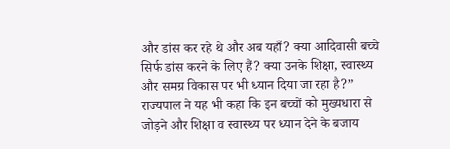और डांस कर रहे थे और अब यहाँ? क्या आदिवासी बच्चे सिर्फ डांस करने के लिए हैं? क्या उनके शिक्षा, स्वास्थ्य और समग्र विकास पर भी ध्यान दिया जा रहा है?”
राज्यपाल ने यह भी कहा कि इन बच्चों को मुख्यधारा से जोड़ने और शिक्षा व स्वास्थ्य पर ध्यान देने के बजाय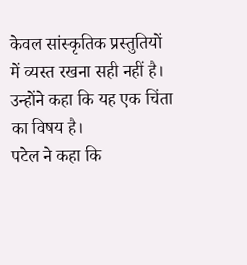केवल सांस्कृतिक प्रस्तुतियों में व्यस्त रखना सही नहीं है। उन्होंने कहा कि यह एक चिंता का विषय है।
पटेल ने कहा कि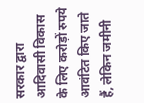सरकार द्वारा आदिवासी विकास के लिए करोड़ों रुपये आवंटित किए जाते हैं, लेकिन जमीनी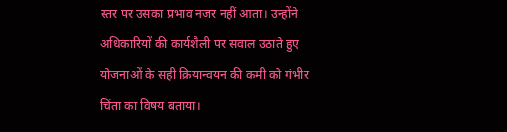स्तर पर उसका प्रभाव नजर नहीं आता। उन्होंने अधिकारियों की कार्यशैली पर सवाल उठाते हुए योजनाओं के सही क्रियान्वयन की कमी को गंभीर चिंता का विषय बताया।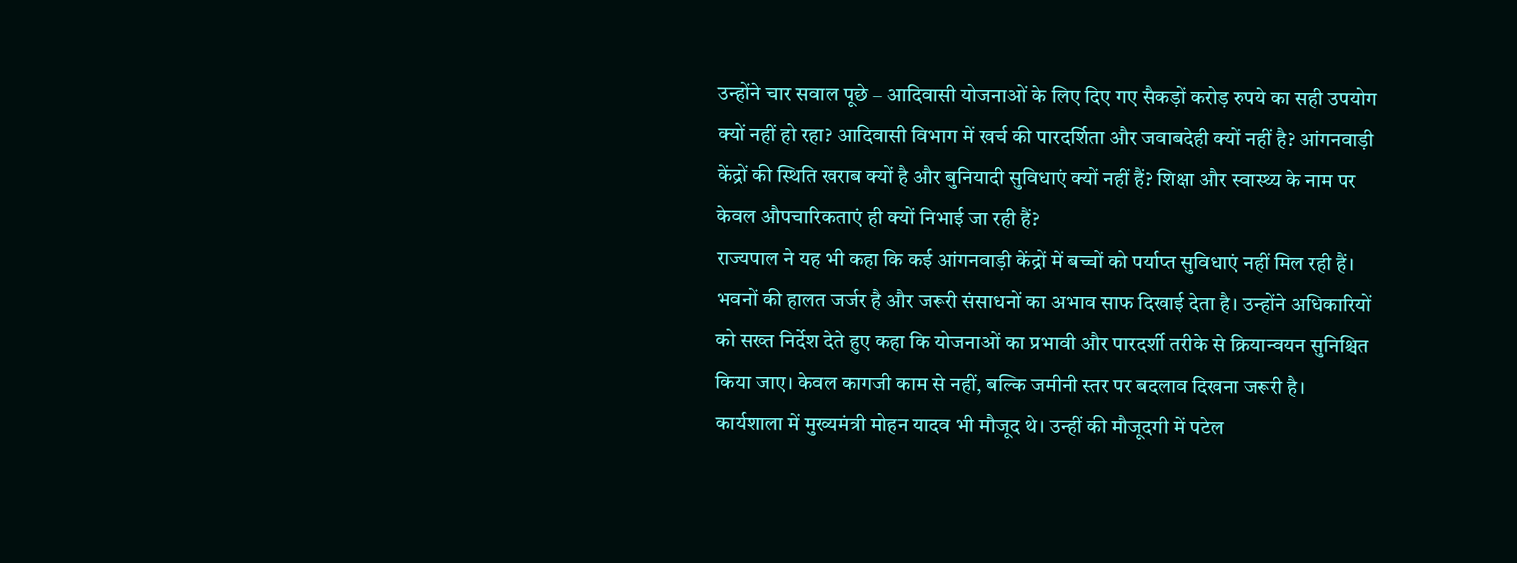उन्होंने चार सवाल पूछे – आदिवासी योजनाओं के लिए दिए गए सैकड़ों करोड़ रुपये का सही उपयोग क्यों नहीं हो रहा? आदिवासी विभाग में खर्च की पारदर्शिता और जवाबदेही क्यों नहीं है? आंगनवाड़ी केंद्रों की स्थिति खराब क्यों है और बुनियादी सुविधाएं क्यों नहीं हैं? शिक्षा और स्वास्थ्य के नाम पर केवल औपचारिकताएं ही क्यों निभाई जा रही हैं?
राज्यपाल ने यह भी कहा कि कई आंगनवाड़ी केंद्रों में बच्चों को पर्याप्त सुविधाएं नहीं मिल रही हैं। भवनों की हालत जर्जर है और जरूरी संसाधनों का अभाव साफ दिखाई देता है। उन्होंने अधिकारियों को सख्त निर्देश देते हुए कहा कि योजनाओं का प्रभावी और पारदर्शी तरीके से क्रियान्वयन सुनिश्चित किया जाए। केवल कागजी काम से नहीं, बल्कि जमीनी स्तर पर बदलाव दिखना जरूरी है।
कार्यशाला में मुख्यमंत्री मोहन यादव भी मौजूद थे। उन्हीं की मौजूदगी में पटेल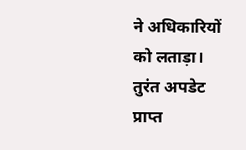ने अधिकारियों को लताड़ा।
तुरंत अपडेट प्राप्त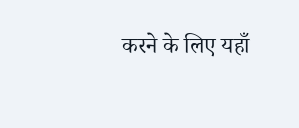करने के लिए यहाँ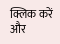क्लिक करें और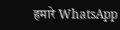हमारे WhatsApp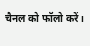चैनल को फॉलो करें।